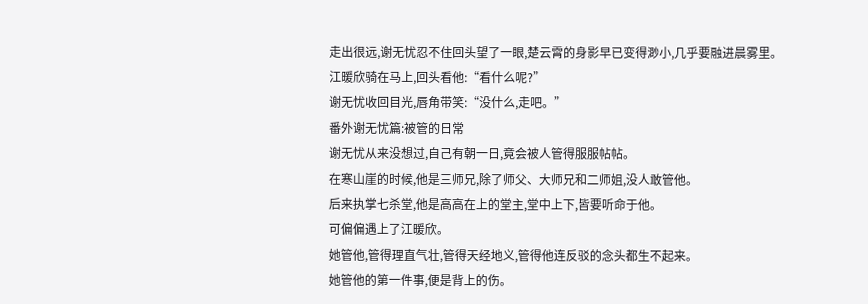走出很远,谢无忧忍不住回头望了一眼,楚云霄的身影早已变得渺小,几乎要融进晨雾里。
江暖欣骑在马上,回头看他:“看什么呢?”
谢无忧收回目光,唇角带笑:“没什么,走吧。”
番外谢无忧篇:被管的日常
谢无忧从来没想过,自己有朝一日,竟会被人管得服服帖帖。
在寒山崖的时候,他是三师兄,除了师父、大师兄和二师姐,没人敢管他。
后来执掌七杀堂,他是高高在上的堂主,堂中上下,皆要听命于他。
可偏偏遇上了江暖欣。
她管他,管得理直气壮,管得天经地义,管得他连反驳的念头都生不起来。
她管他的第一件事,便是背上的伤。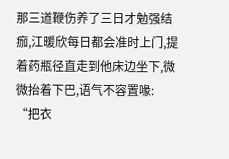那三道鞭伤养了三日才勉强结痂,江暖欣每日都会准时上门,提着药瓶径直走到他床边坐下,微微抬着下巴,语气不容置喙:
“把衣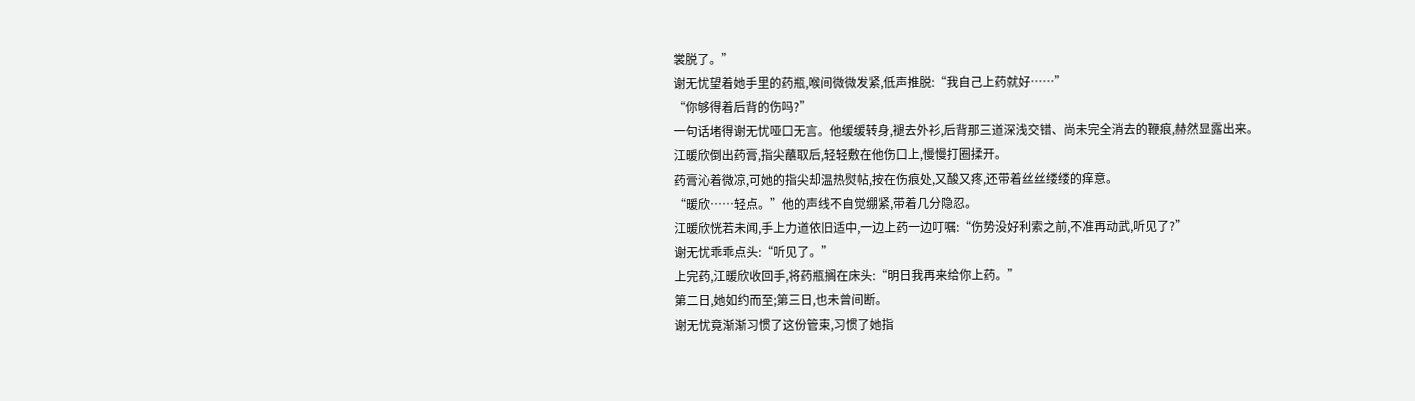裳脱了。”
谢无忧望着她手里的药瓶,喉间微微发紧,低声推脱:“我自己上药就好……”
“你够得着后背的伤吗?”
一句话堵得谢无忧哑口无言。他缓缓转身,褪去外衫,后背那三道深浅交错、尚未完全消去的鞭痕,赫然显露出来。
江暖欣倒出药膏,指尖蘸取后,轻轻敷在他伤口上,慢慢打圈揉开。
药膏沁着微凉,可她的指尖却温热熨帖,按在伤痕处,又酸又疼,还带着丝丝缕缕的痒意。
“暖欣……轻点。”他的声线不自觉绷紧,带着几分隐忍。
江暖欣恍若未闻,手上力道依旧适中,一边上药一边叮嘱:“伤势没好利索之前,不准再动武,听见了?”
谢无忧乖乖点头:“听见了。”
上完药,江暖欣收回手,将药瓶搁在床头:“明日我再来给你上药。”
第二日,她如约而至;第三日,也未曾间断。
谢无忧竟渐渐习惯了这份管束,习惯了她指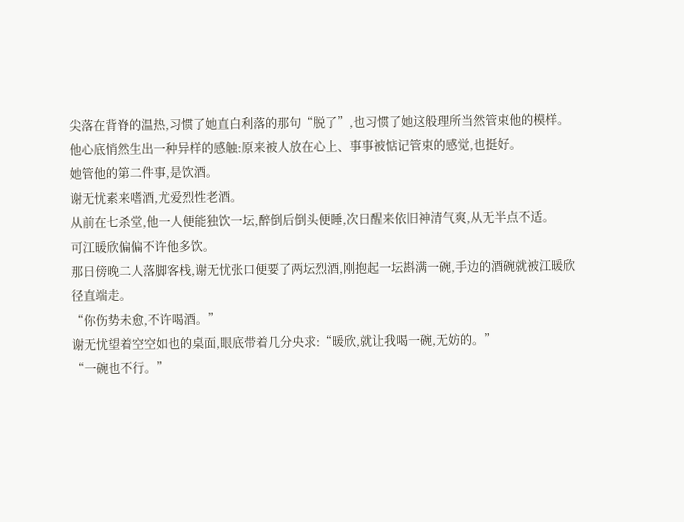尖落在背脊的温热,习惯了她直白利落的那句“脱了”,也习惯了她这般理所当然管束他的模样。
他心底悄然生出一种异样的感触:原来被人放在心上、事事被惦记管束的感觉,也挺好。
她管他的第二件事,是饮酒。
谢无忧素来嗜酒,尤爱烈性老酒。
从前在七杀堂,他一人便能独饮一坛,醉倒后倒头便睡,次日醒来依旧神清气爽,从无半点不适。
可江暖欣偏偏不许他多饮。
那日傍晚二人落脚客栈,谢无忧张口便要了两坛烈酒,刚抱起一坛斟满一碗,手边的酒碗就被江暖欣径直端走。
“你伤势未愈,不许喝酒。”
谢无忧望着空空如也的桌面,眼底带着几分央求:“暖欣,就让我喝一碗,无妨的。”
“一碗也不行。”